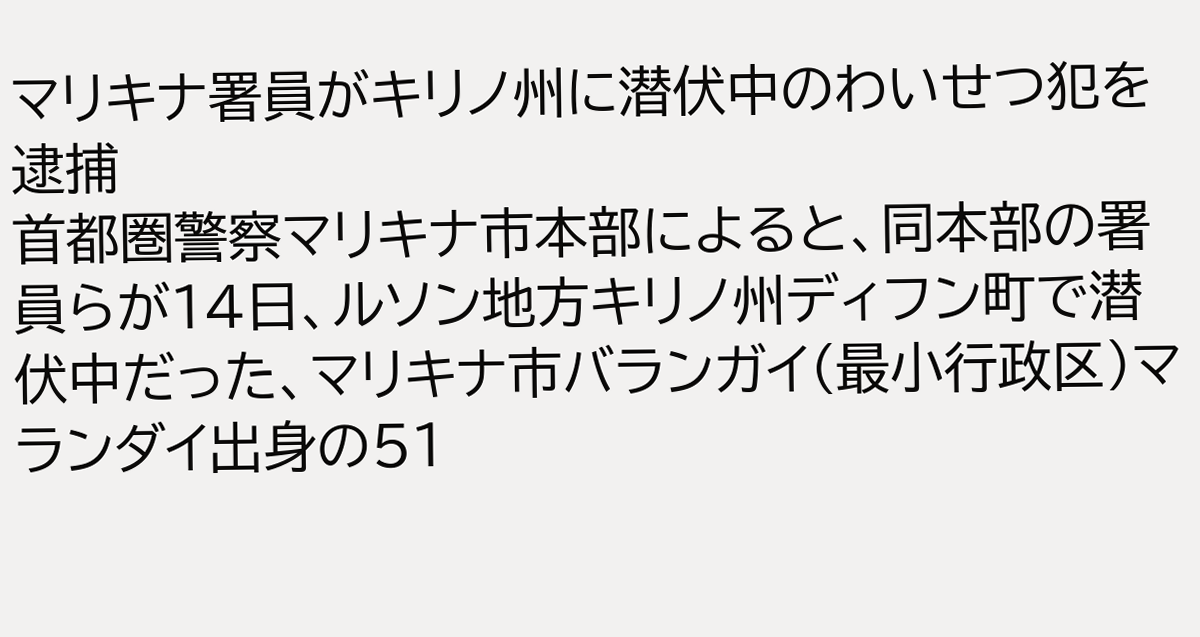マリキナ署員がキリノ州に潜伏中のわいせつ犯を逮捕
首都圏警察マリキナ市本部によると、同本部の署員らが14日、ルソン地方キリノ州ディフン町で潜伏中だった、マリキナ市バランガイ(最小行政区)マランダイ出身の51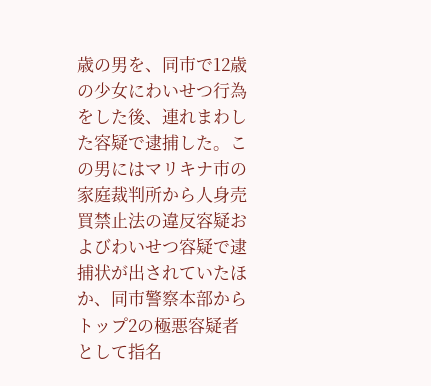歳の男を、同市で12歳の少女にわいせつ行為をした後、連れまわした容疑で逮捕した。この男にはマリキナ市の家庭裁判所から人身売買禁止法の違反容疑およびわいせつ容疑で逮捕状が出されていたほか、同市警察本部からトップ2の極悪容疑者として指名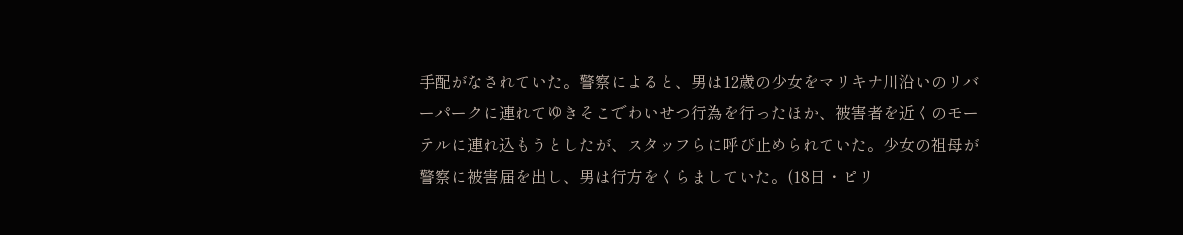手配がなされていた。警察によると、男は12歳の少女をマリキナ川沿いのリバーパークに連れてゆきそこでわいせつ行為を行ったほか、被害者を近くのモーテルに連れ込もうとしたが、スタッフらに呼び止められていた。少女の祖母が警察に被害届を出し、男は行方をくらましていた。(18日・ピリ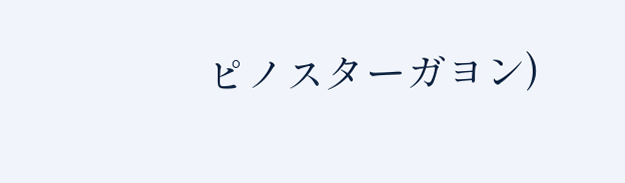ピノスターガヨン)